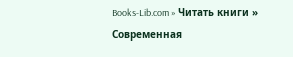Books-Lib.com » Читать книги » Современная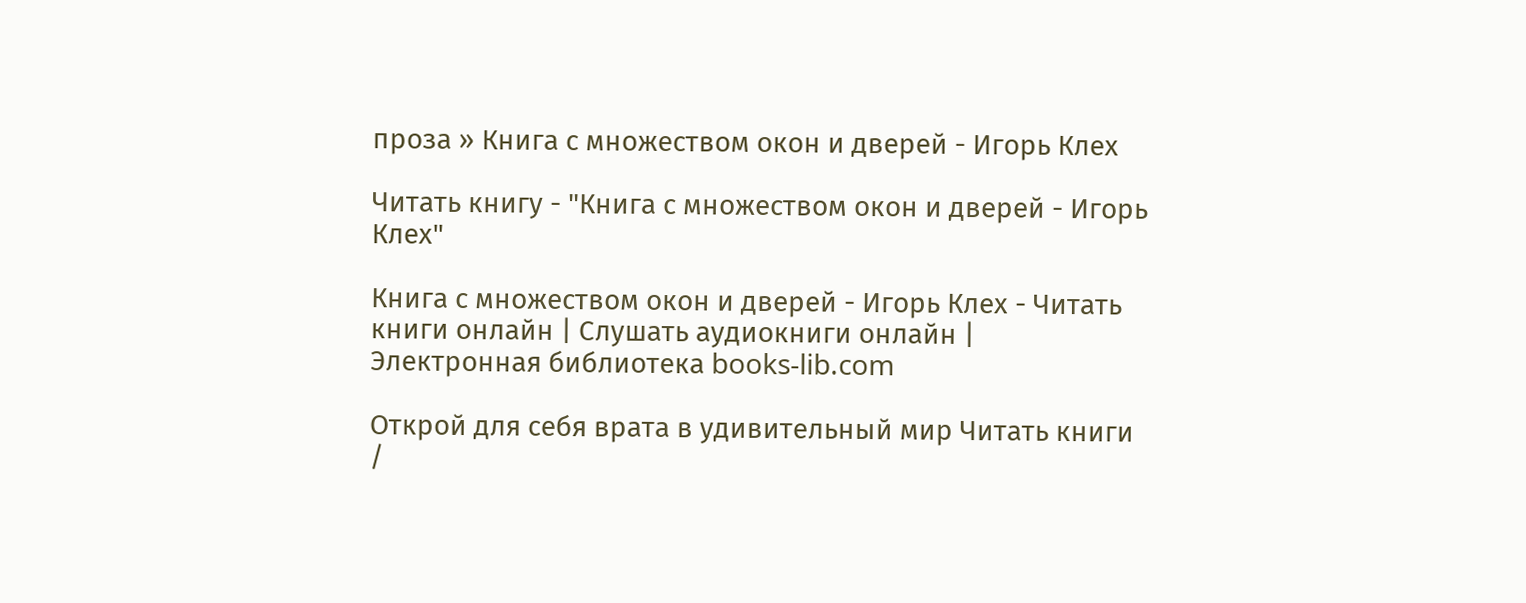проза » Книга с множеством окон и дверей - Игорь Клех

Читать книгу - "Книга с множеством окон и дверей - Игорь Клех"

Книга с множеством окон и дверей - Игорь Клех - Читать книги онлайн | Слушать аудиокниги онлайн | Электронная библиотека books-lib.com

Открой для себя врата в удивительный мир Читать книги /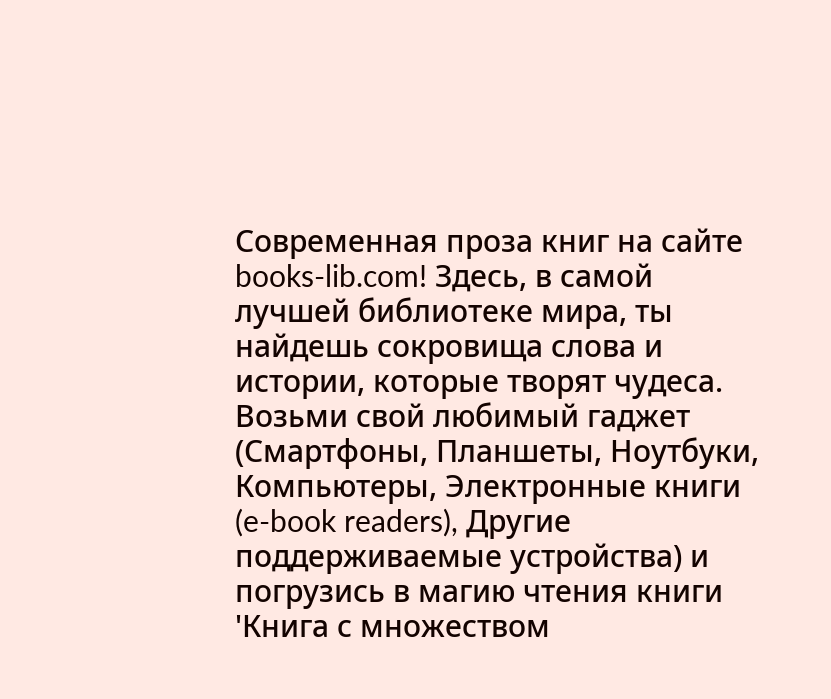Современная проза книг на сайте books-lib.com! Здесь, в самой лучшей библиотеке мира, ты найдешь сокровища слова и истории, которые творят чудеса. Возьми свой любимый гаджет (Смартфоны, Планшеты, Ноутбуки, Компьютеры, Электронные книги (e-book readers), Другие поддерживаемые устройства) и погрузись в магию чтения книги 'Книга с множеством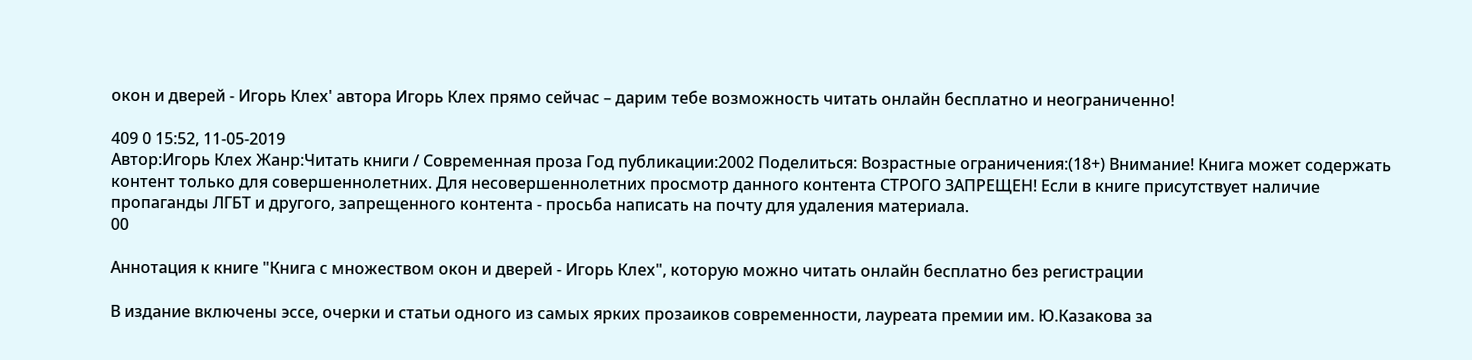окон и дверей - Игорь Клех' автора Игорь Клех прямо сейчас – дарим тебе возможность читать онлайн бесплатно и неограниченно!

409 0 15:52, 11-05-2019
Автор:Игорь Клех Жанр:Читать книги / Современная проза Год публикации:2002 Поделиться: Возрастные ограничения:(18+) Внимание! Книга может содержать контент только для совершеннолетних. Для несовершеннолетних просмотр данного контента СТРОГО ЗАПРЕЩЕН! Если в книге присутствует наличие пропаганды ЛГБТ и другого, запрещенного контента - просьба написать на почту для удаления материала.
00

Аннотация к книге "Книга с множеством окон и дверей - Игорь Клех", которую можно читать онлайн бесплатно без регистрации

В издание включены эссе, очерки и статьи одного из самых ярких прозаиков современности, лауреата премии им. Ю.Казакова за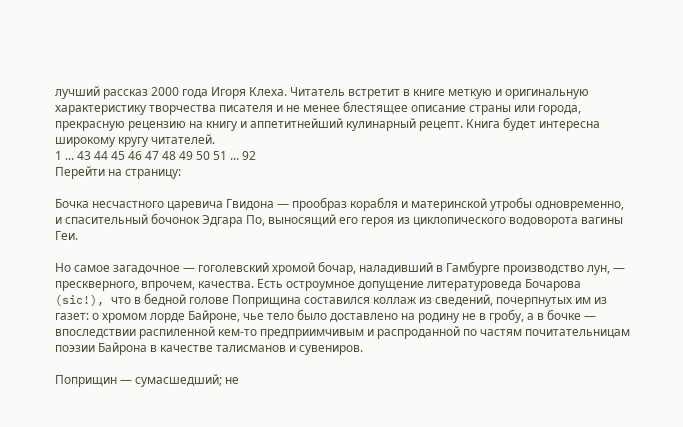лучший рассказ 2000 года Игоря Клеха. Читатель встретит в книге меткую и оригинальную характеристику творчества писателя и не менее блестящее описание страны или города, прекрасную рецензию на книгу и аппетитнейший кулинарный рецепт. Книга будет интересна широкому кругу читателей.
1 ... 43 44 45 46 47 48 49 50 51 ... 92
Перейти на страницу:

Бочка несчастного царевича Гвидона — прообраз корабля и материнской утробы одновременно, и спасительный бочонок Эдгара По, выносящий его героя из циклопического водоворота вагины Геи.

Но самое загадочное — гоголевский хромой бочар, наладивший в Гамбурге производство лун, — прескверного, впрочем, качества. Есть остроумное допущение литературоведа Бочарова (sic!), что в бедной голове Поприщина составился коллаж из сведений, почерпнутых им из газет: о хромом лорде Байроне, чье тело было доставлено на родину не в гробу, а в бочке — впоследствии распиленной кем-то предприимчивым и распроданной по частям почитательницам поэзии Байрона в качестве талисманов и сувениров.

Поприщин — сумасшедший; не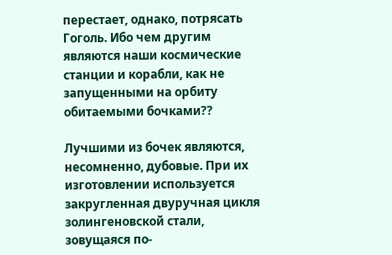перестает, однако, потрясать Гоголь. Ибо чем другим являются наши космические станции и корабли, как не запущенными на орбиту обитаемыми бочками??

Лучшими из бочек являются, несомненно, дубовые. При их изготовлении используется закругленная двуручная цикля золингеновской стали, зовущаяся по-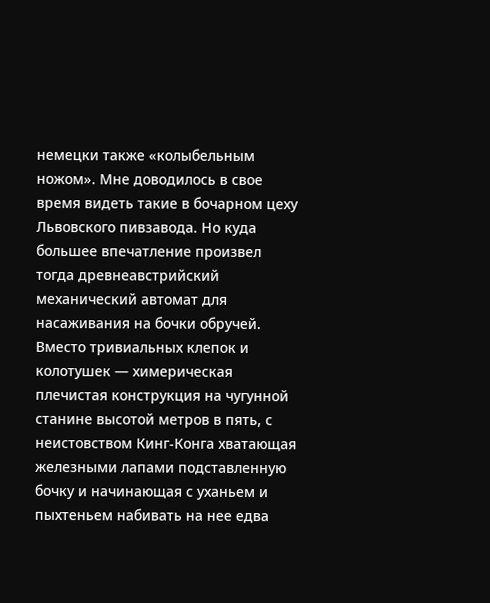немецки также «колыбельным ножом». Мне доводилось в свое время видеть такие в бочарном цеху Львовского пивзавода. Но куда большее впечатление произвел тогда древнеавстрийский механический автомат для насаживания на бочки обручей. Вместо тривиальных клепок и колотушек — химерическая плечистая конструкция на чугунной станине высотой метров в пять, с неистовством Кинг-Конга хватающая железными лапами подставленную бочку и начинающая с уханьем и пыхтеньем набивать на нее едва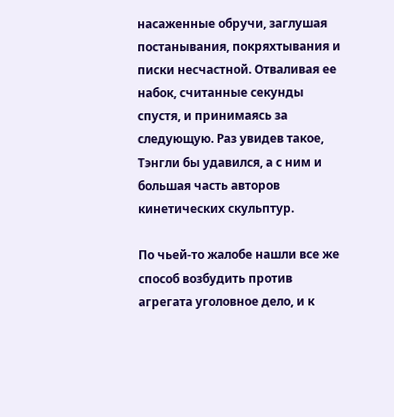насаженные обручи, заглушая постанывания, покряхтывания и писки несчастной. Отваливая ее набок, считанные секунды спустя, и принимаясь за следующую. Раз увидев такое, Тэнгли бы удавился, а с ним и большая часть авторов кинетических скульптур.

По чьей-то жалобе нашли все же способ возбудить против агрегата уголовное дело, и к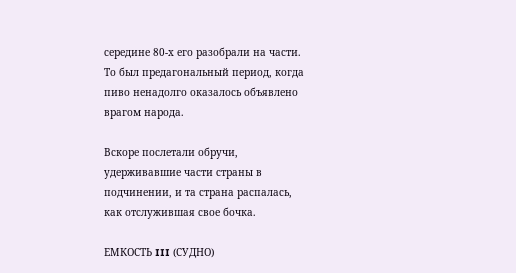середине 80-х его разобрали на части. То был предагональный период, когда пиво ненадолго оказалось объявлено врагом народа.

Вскоре послетали обручи, удерживавшие части страны в подчинении, и та страна распалась, как отслужившая свое бочка.

ЕМКОСТЬ III (СУДНО)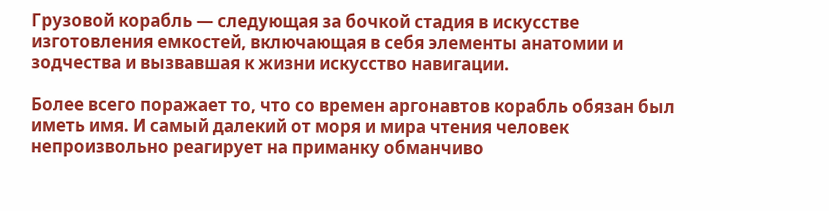Грузовой корабль — следующая за бочкой стадия в искусстве изготовления емкостей, включающая в себя элементы анатомии и зодчества и вызвавшая к жизни искусство навигации.

Более всего поражает то, что со времен аргонавтов корабль обязан был иметь имя. И самый далекий от моря и мира чтения человек непроизвольно реагирует на приманку обманчиво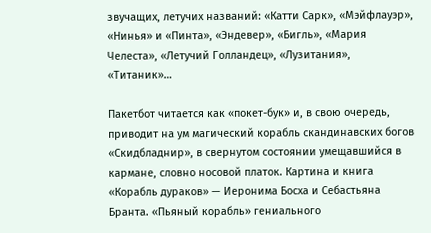звучащих, летучих названий: «Катти Сарк», «Мэйфлауэр», «Нинья» и «Пинта», «Эндевер», «Бигль», «Мария Челеста», «Летучий Голландец», «Лузитания», «Титаник»…

Пакетбот читается как «покет-бук» и, в свою очередь, приводит на ум магический корабль скандинавских богов «Скидбладнир», в свернутом состоянии умещавшийся в кармане, словно носовой платок. Картина и книга «Корабль дураков» — Иеронима Босха и Себастьяна Бранта. «Пьяный корабль» гениального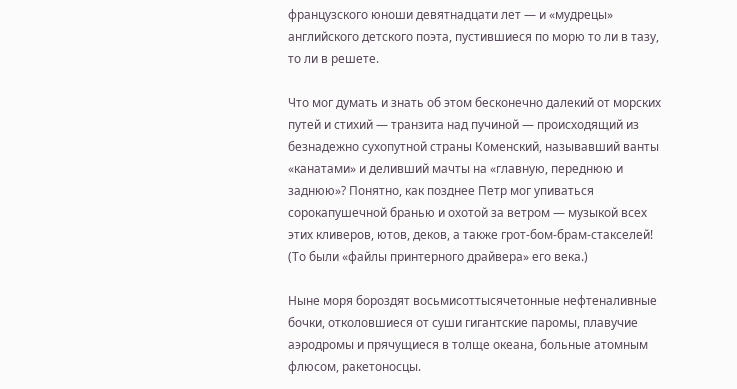французского юноши девятнадцати лет — и «мудрецы» английского детского поэта, пустившиеся по морю то ли в тазу, то ли в решете.

Что мог думать и знать об этом бесконечно далекий от морских путей и стихий — транзита над пучиной — происходящий из безнадежно сухопутной страны Коменский, называвший ванты «канатами» и деливший мачты на «главную, переднюю и заднюю»? Понятно, как позднее Петр мог упиваться сорокапушечной бранью и охотой за ветром — музыкой всех этих кливеров, ютов, деков, а также грот-бом-брам-стакселей! (То были «файлы принтерного драйвера» его века.)

Ныне моря бороздят восьмисоттысячетонные нефтеналивные бочки, отколовшиеся от суши гигантские паромы, плавучие аэродромы и прячущиеся в толще океана, больные атомным флюсом, ракетоносцы.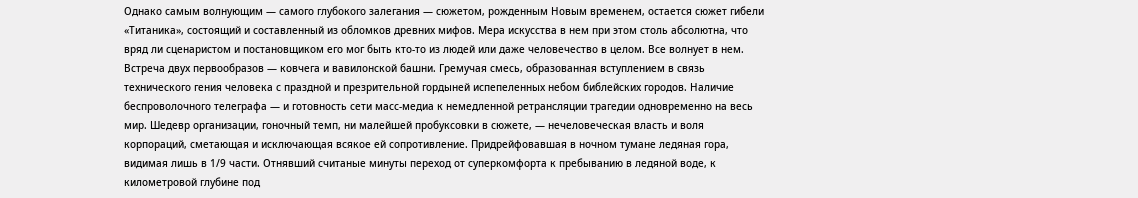Однако самым волнующим — самого глубокого залегания — сюжетом, рожденным Новым временем, остается сюжет гибели «Титаника», состоящий и составленный из обломков древних мифов. Мера искусства в нем при этом столь абсолютна, что вряд ли сценаристом и постановщиком его мог быть кто-то из людей или даже человечество в целом. Все волнует в нем. Встреча двух первообразов — ковчега и вавилонской башни. Гремучая смесь, образованная вступлением в связь технического гения человека с праздной и презрительной гордыней испепеленных небом библейских городов. Наличие беспроволочного телеграфа — и готовность сети масс-медиа к немедленной ретрансляции трагедии одновременно на весь мир. Шедевр организации, гоночный темп, ни малейшей пробуксовки в сюжете, — нечеловеческая власть и воля корпораций, сметающая и исключающая всякое ей сопротивление. Придрейфовавшая в ночном тумане ледяная гора, видимая лишь в 1/9 части. Отнявший считаные минуты переход от суперкомфорта к пребыванию в ледяной воде, к километровой глубине под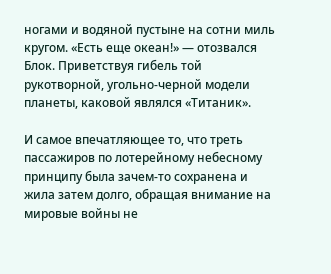ногами и водяной пустыне на сотни миль кругом. «Есть еще океан!» — отозвался Блок. Приветствуя гибель той рукотворной, угольно-черной модели планеты, каковой являлся «Титаник».

И самое впечатляющее то, что треть пассажиров по лотерейному небесному принципу была зачем-то сохранена и жила затем долго, обращая внимание на мировые войны не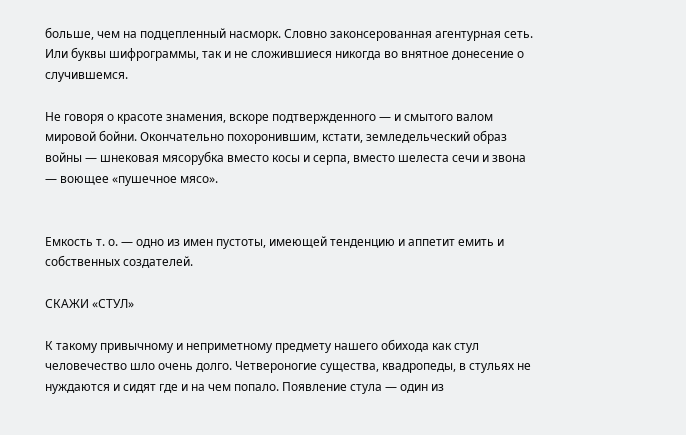больше, чем на подцепленный насморк. Словно законсерованная агентурная сеть. Или буквы шифрограммы, так и не сложившиеся никогда во внятное донесение о случившемся.

Не говоря о красоте знамения, вскоре подтвержденного — и смытого валом мировой бойни. Окончательно похоронившим, кстати, земледельческий образ войны — шнековая мясорубка вместо косы и серпа, вместо шелеста сечи и звона — воющее «пушечное мясо».


Емкость т. о. — одно из имен пустоты, имеющей тенденцию и аппетит емить и собственных создателей.

СКАЖИ «СТУЛ»

К такому привычному и неприметному предмету нашего обихода как стул человечество шло очень долго. Четвероногие существа, квадропеды, в стульях не нуждаются и сидят где и на чем попало. Появление стула — один из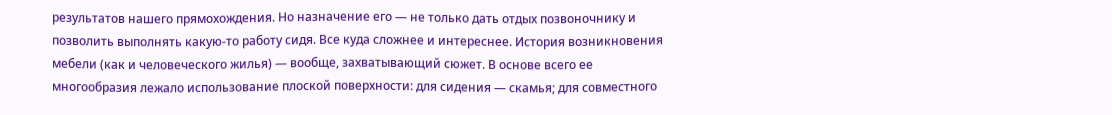результатов нашего прямохождения. Но назначение его — не только дать отдых позвоночнику и позволить выполнять какую-то работу сидя. Все куда сложнее и интереснее. История возникновения мебели (как и человеческого жилья) — вообще, захватывающий сюжет. В основе всего ее многообразия лежало использование плоской поверхности: для сидения — скамья; для совместного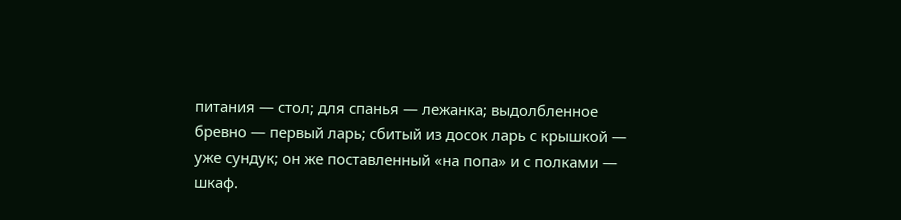питания — стол; для спанья — лежанка; выдолбленное бревно — первый ларь; сбитый из досок ларь с крышкой — уже сундук; он же поставленный «на попа» и с полками — шкаф.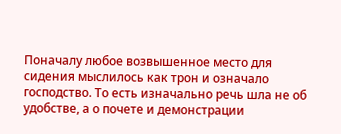Поначалу любое возвышенное место для сидения мыслилось как трон и означало господство. То есть изначально речь шла не об удобстве, а о почете и демонстрации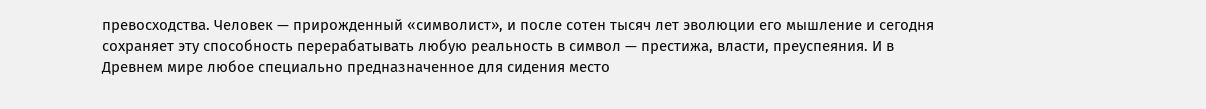превосходства. Человек — прирожденный «символист», и после сотен тысяч лет эволюции его мышление и сегодня сохраняет эту способность перерабатывать любую реальность в символ — престижа, власти, преуспеяния. И в Древнем мире любое специально предназначенное для сидения место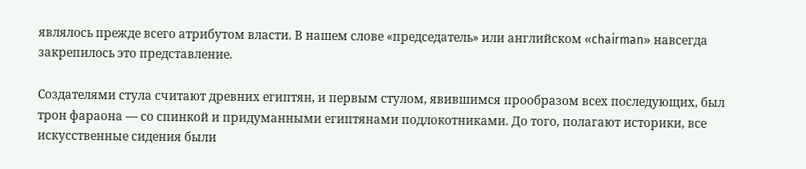являлось прежде всего атрибутом власти. В нашем слове «председатель» или английском «chairman» навсегда закрепилось это представление.

Создателями стула считают древних египтян, и первым стулом, явившимся прообразом всех последующих, был трон фараона — со спинкой и придуманными египтянами подлокотниками. До того, полагают историки, все искусственные сидения были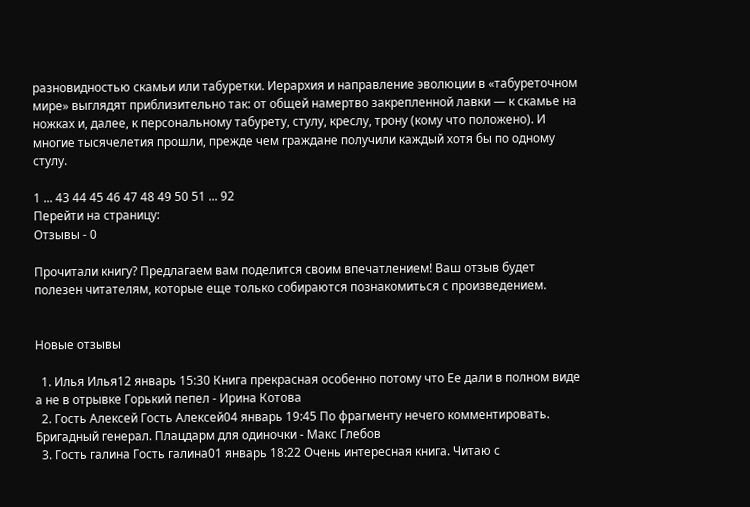разновидностью скамьи или табуретки. Иерархия и направление эволюции в «табуреточном мире» выглядят приблизительно так: от общей намертво закрепленной лавки — к скамье на ножках и, далее, к персональному табурету, стулу, креслу, трону (кому что положено). И многие тысячелетия прошли, прежде чем граждане получили каждый хотя бы по одному стулу.

1 ... 43 44 45 46 47 48 49 50 51 ... 92
Перейти на страницу:
Отзывы - 0

Прочитали книгу? Предлагаем вам поделится своим впечатлением! Ваш отзыв будет полезен читателям, которые еще только собираются познакомиться с произведением.


Новые отзывы

  1. Илья Илья12 январь 15:30 Книга прекрасная особенно потому что Ее дали в полном виде а не в отрывке Горький пепел - Ирина Котова
  2. Гость Алексей Гость Алексей04 январь 19:45 По фрагменту нечего комментировать. Бригадный генерал. Плацдарм для одиночки - Макс Глебов
  3. Гость галина Гость галина01 январь 18:22 Очень интересная книга. Читаю с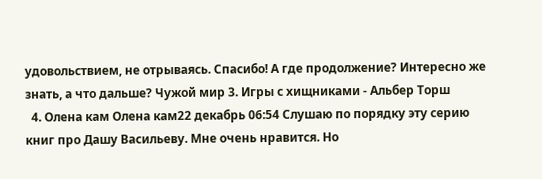удовольствием, не отрываясь. Спасибо! А где продолжение? Интересно же знать, а что дальше? Чужой мир 3. Игры с хищниками - Альбер Торш
  4. Олена кам Олена кам22 декабрь 06:54 Слушаю по порядку эту серию книг про Дашу Васильеву. Мне очень нравится. Но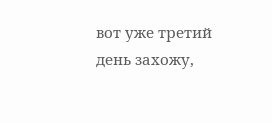вот уже третий день захожу,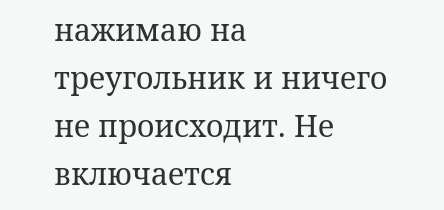нажимаю на треугольник и ничего не происходит. Не включается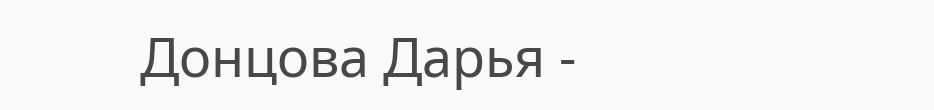Донцова Дарья -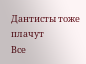Дантисты тоже плачут
Все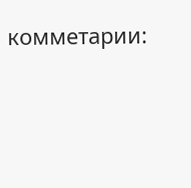комметарии: